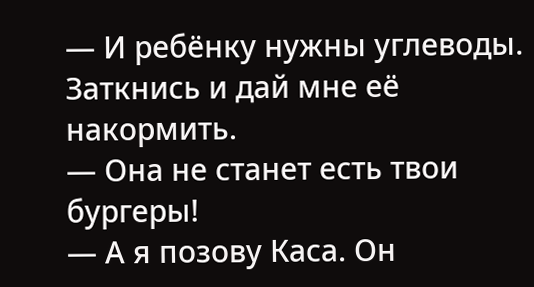— И ребёнку нужны углеводы. Заткнись и дай мне её накормить.
— Она не станет есть твои бургеры!
— А я позову Каса. Он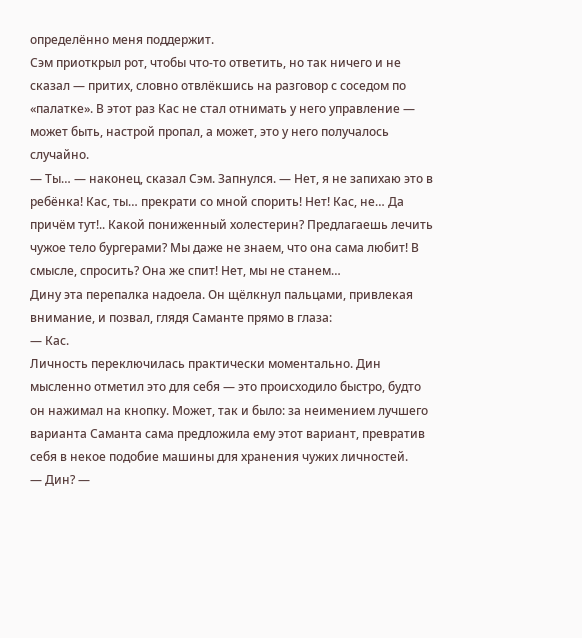определённо меня поддержит.
Сэм приоткрыл рот, чтобы что-то ответить, но так ничего и не сказал — притих, словно отвлёкшись на разговор с соседом по «палатке». В этот раз Кас не стал отнимать у него управление — может быть, настрой пропал, а может, это у него получалось случайно.
— Ты… — наконец, сказал Сэм. Запнулся. — Нет, я не запихаю это в ребёнка! Кас, ты… прекрати со мной спорить! Нет! Кас, не… Да причём тут!.. Какой пониженный холестерин? Предлагаешь лечить чужое тело бургерами? Мы даже не знаем, что она сама любит! В смысле, спросить? Она же спит! Нет, мы не станем…
Дину эта перепалка надоела. Он щёлкнул пальцами, привлекая внимание, и позвал, глядя Саманте прямо в глаза:
— Кас.
Личность переключилась практически моментально. Дин мысленно отметил это для себя — это происходило быстро, будто он нажимал на кнопку. Может, так и было: за неимением лучшего варианта Саманта сама предложила ему этот вариант, превратив себя в некое подобие машины для хранения чужих личностей.
— Дин? —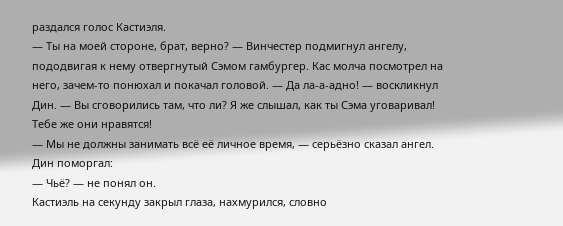раздался голос Кастиэля.
— Ты на моей стороне, брат, верно? — Винчестер подмигнул ангелу, пододвигая к нему отвергнутый Сэмом гамбургер. Кас молча посмотрел на него, зачем-то понюхал и покачал головой. — Да ла-а-адно! — воскликнул Дин. — Вы сговорились там, что ли? Я же слышал, как ты Сэма уговаривал! Тебе же они нравятся!
— Мы не должны занимать всё её личное время, — серьёзно сказал ангел. Дин поморгал:
— Чьё? — не понял он.
Кастиэль на секунду закрыл глаза, нахмурился, словно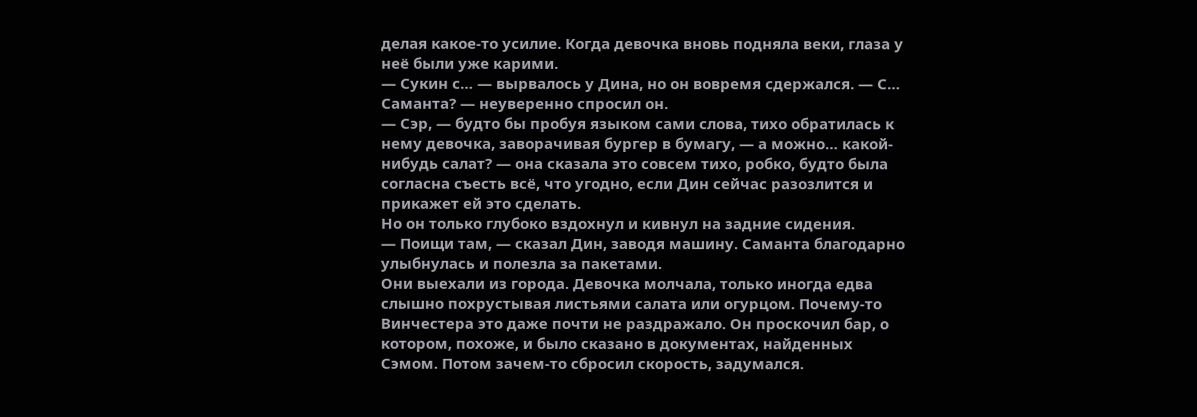делая какое-то усилие. Когда девочка вновь подняла веки, глаза у неё были уже карими.
— Сукин с… — вырвалось у Дина, но он вовремя сдержался. — С… Саманта? — неуверенно спросил он.
— Сэр, — будто бы пробуя языком сами слова, тихо обратилась к нему девочка, заворачивая бургер в бумагу, — а можно… какой-нибудь салат? — она сказала это совсем тихо, робко, будто была согласна съесть всё, что угодно, если Дин сейчас разозлится и прикажет ей это сделать.
Но он только глубоко вздохнул и кивнул на задние сидения.
— Поищи там, — сказал Дин, заводя машину. Саманта благодарно улыбнулась и полезла за пакетами.
Они выехали из города. Девочка молчала, только иногда едва слышно похрустывая листьями салата или огурцом. Почему-то Винчестера это даже почти не раздражало. Он проскочил бар, о котором, похоже, и было сказано в документах, найденных Сэмом. Потом зачем-то сбросил скорость, задумался.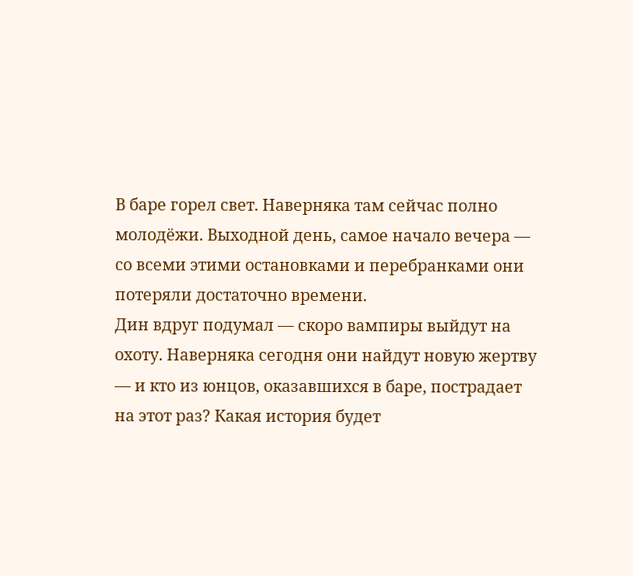В баре горел свет. Наверняка там сейчас полно молодёжи. Выходной день, самое начало вечера — со всеми этими остановками и перебранками они потеряли достаточно времени.
Дин вдруг подумал — скоро вампиры выйдут на охоту. Наверняка сегодня они найдут новую жертву — и кто из юнцов, оказавшихся в баре, пострадает на этот раз? Какая история будет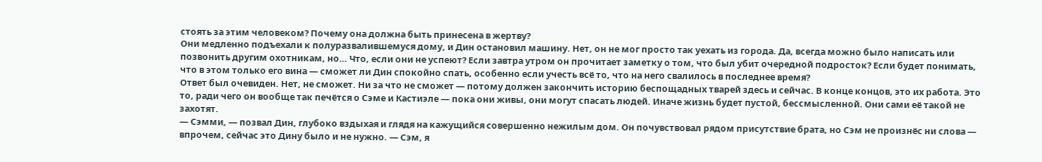стоять за этим человеком? Почему она должна быть принесена в жертву?
Они медленно подъехали к полуразвалившемуся дому, и Дин остановил машину. Нет, он не мог просто так уехать из города. Да, всегда можно было написать или позвонить другим охотникам, но… Что, если они не успеют? Если завтра утром он прочитает заметку о том, что был убит очередной подросток? Если будет понимать, что в этом только его вина — сможет ли Дин спокойно спать, особенно если учесть всё то, что на него свалилось в последнее время?
Ответ был очевиден. Нет, не сможет. Ни за что не сможет — потому должен закончить историю беспощадных тварей здесь и сейчас. В конце концов, это их работа. Это то, ради чего он вообще так печётся о Сэме и Кастиэле — пока они живы, они могут спасать людей. Иначе жизнь будет пустой, бессмысленной. Они сами её такой не захотят.
— Сэмми, — позвал Дин, глубоко вздыхая и глядя на кажущийся совершенно нежилым дом. Он почувствовал рядом присутствие брата, но Сэм не произнёс ни слова — впрочем, сейчас это Дину было и не нужно. — Сэм, я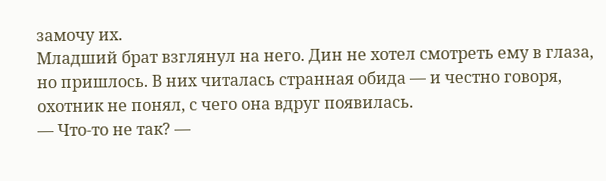замочу их.
Младший брат взглянул на него. Дин не хотел смотреть ему в глаза, но пришлось. В них читалась странная обида — и честно говоря, охотник не понял, с чего она вдруг появилась.
— Что-то не так? —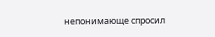непонимающе спросил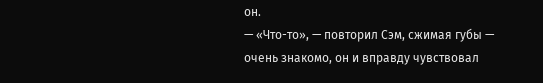он.
— «Что-то», — повторил Сэм, сжимая губы — очень знакомо, он и вправду чувствовал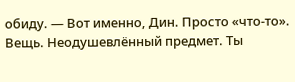обиду. — Вот именно, Дин. Просто «что-то». Вещь. Неодушевлённый предмет. Ты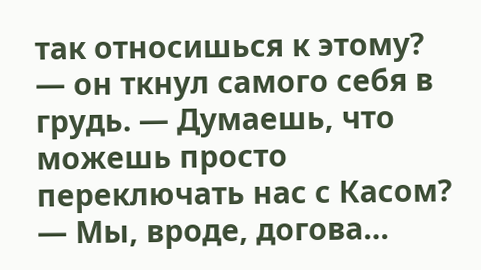так относишься к этому? — он ткнул самого себя в грудь. — Думаешь, что можешь просто переключать нас с Касом?
— Мы, вроде, догова…